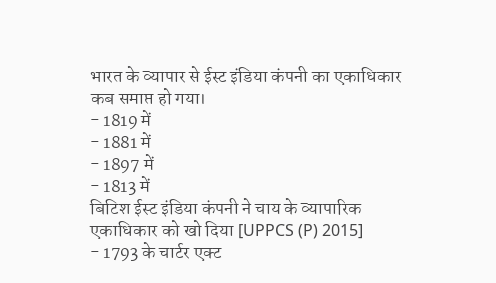भारत के व्यापार से ईस्ट इंडिया कंपनी का एकाधिकार कब समाप्त हो गया।
- 1819 में
- 1881 में
- 1897 में
- 1813 में
बिटिश ईस्ट इंडिया कंपनी ने चाय के व्यापारिक एकाधिकार को खो दिया [UPPCS (P) 2015]
- 1793 के चार्टर एक्ट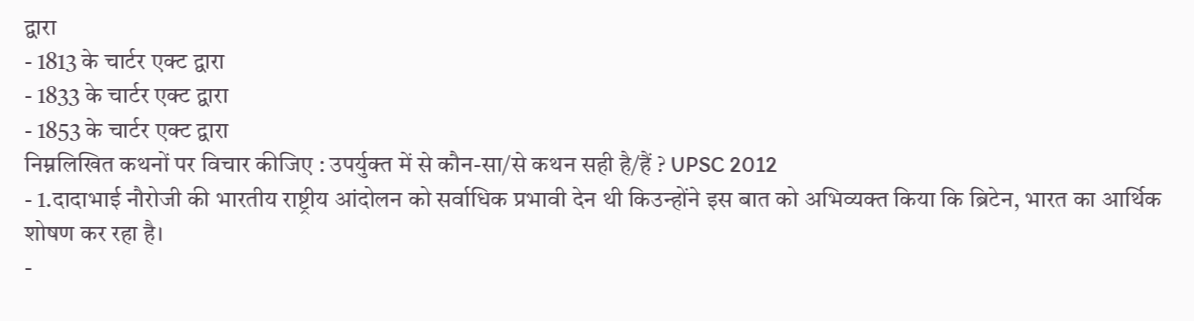द्वारा
- 1813 के चार्टर एक्ट द्वारा
- 1833 के चार्टर एक्ट द्वारा
- 1853 के चार्टर एक्ट द्वारा
निम्नलिखित कथनों पर विचार कीजिए : उपर्युक्त में से कौन-सा/से कथन सही है/हैं ? UPSC 2012
- 1.दादाभाई नौरोजी की भारतीय राष्ट्रीय आंदोलन को सर्वाधिक प्रभावी देन थी किउन्होंने इस बात को अभिव्यक्त किया कि ब्रिटेन, भारत का आर्थिक शोषण कर रहा है।
-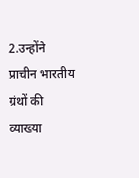2.उन्होंने प्राचीन भारतीय ग्रंथों की व्याख्या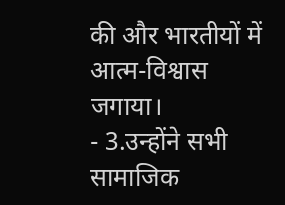की और भारतीयों में आत्म-विश्वास जगाया।
- 3.उन्होंने सभी सामाजिक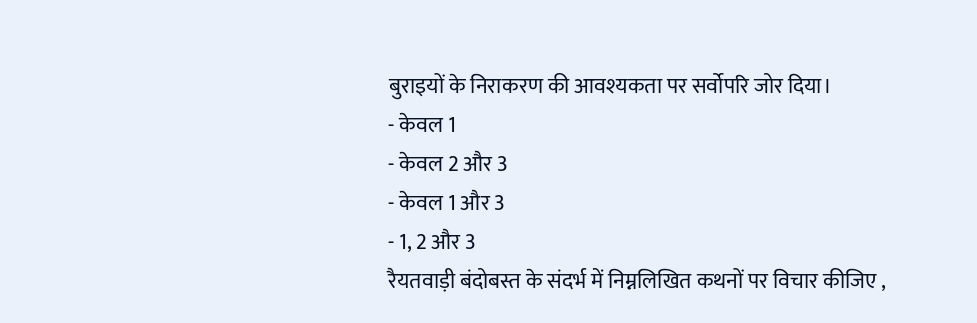बुराइयों के निराकरण की आवश्यकता पर सर्वोपरि जोर दिया।
- केवल 1
- केवल 2 और 3
- केवल 1 और 3
- 1, 2 और 3
रैयतवाड़ी बंदोबस्त के संदर्भ में निम्नलिखित कथनों पर विचार कीजिए ,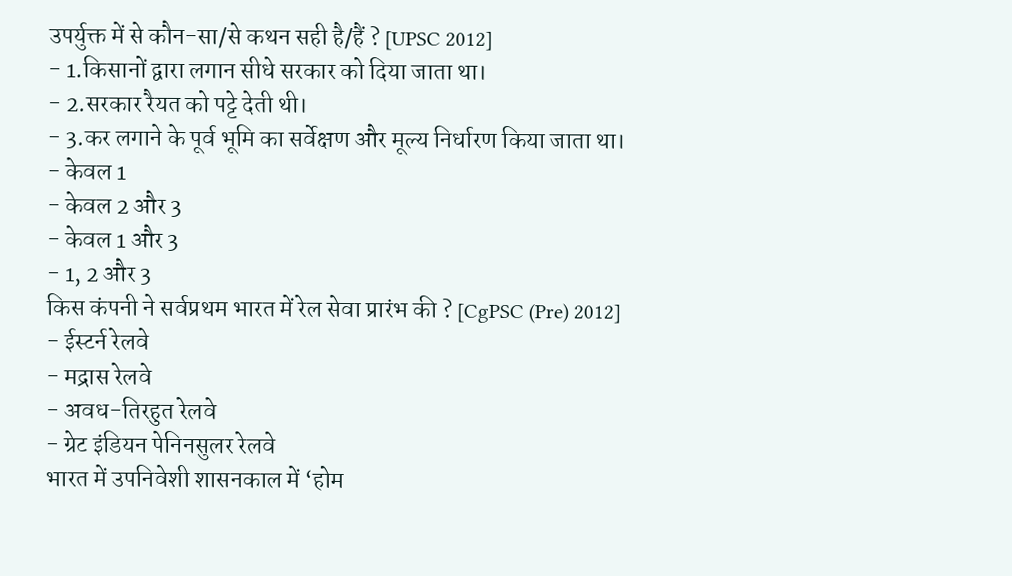उपर्युक्त में से कौन-सा/से कथन सही है/हैं ? [UPSC 2012]
- 1.किसानों द्वारा लगान सीधे सरकार को दिया जाता था।
- 2.सरकार रैयत को पट्टे देती थी।
- 3.कर लगाने के पूर्व भूमि का सर्वेक्षण और मूल्य निर्धारण किया जाता था।
- केवल 1
- केवल 2 और 3
- केवल 1 और 3
- 1, 2 और 3
किस कंपनी ने सर्वप्रथम भारत में रेल सेवा प्रारंभ की ? [CgPSC (Pre) 2012]
- ईस्टर्न रेलवे
- मद्रास रेलवे
- अवध-तिरहुत रेलवे
- ग्रेट इंडियन पेनिनसुलर रेलवे
भारत में उपनिवेशी शासनकाल में ‘होम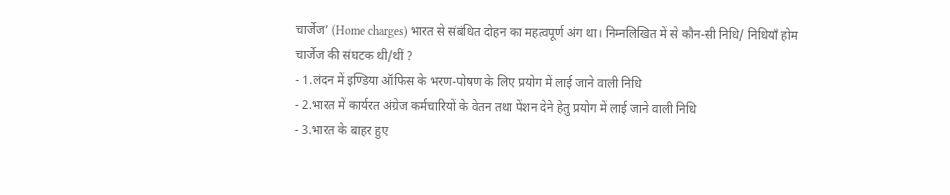चार्जेज’ (Home charges) भारत से संबंधित दोहन का महत्वपूर्ण अंग था। निम्नलिखित में से कौन-सी निधि/ निधियाँ होम चार्जेज की संघटक थी/थीं ?
- 1.लंदन में इण्डिया ऑफिस के भरण-पोषण के लिए प्रयोग में लाई जाने वाली निधि
- 2.भारत में कार्यरत अंग्रेज कर्मचारियों के वेतन तथा पेंशन देने हेतु प्रयोग में लाई जाने वाली निधि
- 3.भारत के बाहर हुए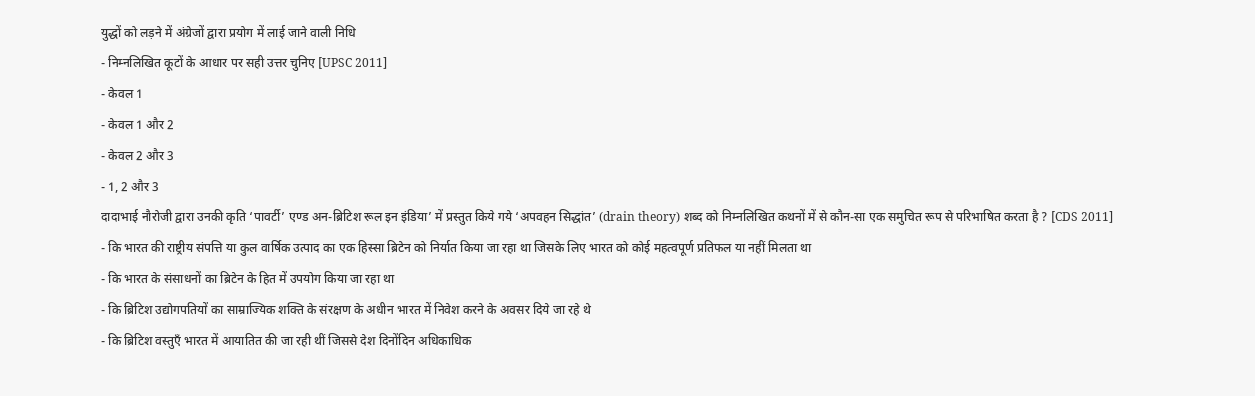युद्धों को लड़ने में अंग्रेजों द्वारा प्रयोग में लाई जाने वाली निधि
- निम्नलिखित कूटों के आधार पर सही उत्तर चुनिए [UPSC 2011]
- केवल 1
- केवल 1 और 2
- केवल 2 और 3
- 1, 2 और 3
दादाभाई नौरोजी द्वारा उनकी कृति ‘पावर्टी’ एण्ड अन-ब्रिटिश रूल इन इंडिया’ में प्रस्तुत किये गये ‘अपवहन सिद्धांत’ (drain theory) शब्द को निम्नलिखित कथनों में से कौन-सा एक समुचित रूप से परिभाषित करता है ? [CDS 2011]
- कि भारत की राष्ट्रीय संपत्ति या कुल वार्षिक उत्पाद का एक हिस्सा ब्रिटेन को निर्यात किया जा रहा था जिसके लिए भारत को कोई महत्वपूर्ण प्रतिफल या नहीं मिलता था
- कि भारत के संसाधनों का ब्रिटेन के हित में उपयोग किया जा रहा था
- कि ब्रिटिश उद्योगपतियों का साम्राज्यिक शक्ति के संरक्षण के अधीन भारत में निवेश करने के अवसर दिये जा रहे थे
- कि ब्रिटिश वस्तुएँ भारत में आयातित की जा रही थीं जिससे देश दिनोंदिन अधिकाधिक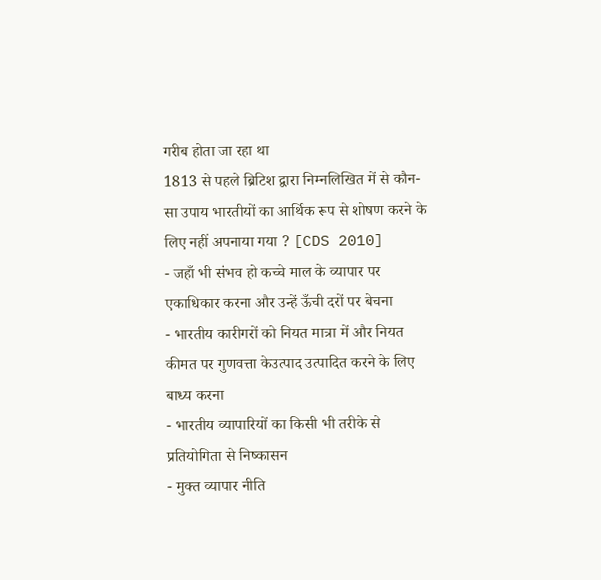गरीब होता जा रहा था
1813 से पहले ब्रिटिश द्वारा निम्नलिखित में से कौन-सा उपाय भारतीयों का आर्थिक रूप से शोषण करने के लिए नहीं अपनाया गया ? [CDS 2010]
- जहाँ भी संभव हो कच्चे माल के व्यापार पर एकाधिकार करना और उन्हें ऊँची दरों पर बेचना
- भारतीय कारीगरों को नियत मात्रा में और नियत कीमत पर गुणवत्ता केउत्पाद उत्पादित करने के लिए बाध्य करना
- भारतीय व्यापारियों का किसी भी तरीके से प्रतियोगिता से निष्कासन
- मुक्त व्यापार नीति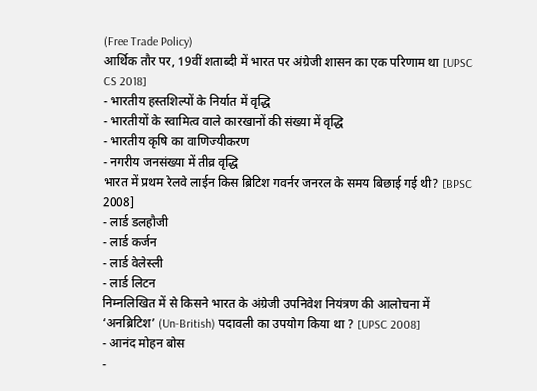(Free Trade Policy)
आर्थिक तौर पर, 19वीं शताब्दी में भारत पर अंग्रेजी शासन का एक परिणाम था [UPSC CS 2018]
- भारतीय हस्तशिल्पों के निर्यात में वृद्धि
- भारतीयों के स्वामित्व वाले कारखानों की संख्या में वृद्धि
- भारतीय कृषि का वाणिज्यीकरण
- नगरीय जनसंख्या में तीव्र वृद्धि
भारत में प्रथम रेलवे लाईन किस ब्रिटिश गवर्नर जनरल के समय बिछाई गई थी? [BPSC 2008]
- लार्ड डलहौजी
- लार्ड कर्जन
- लार्ड वेलेस्ली
- लार्ड लिटन
निम्नलिखित में से किसने भारत के अंग्रेजी उपनिवेश नियंत्रण की आलोचना में ‘अनब्रिटिश’ (Un-British) पदावली का उपयोग किया था ? [UPSC 2008]
- आनंद मोहन बोस
-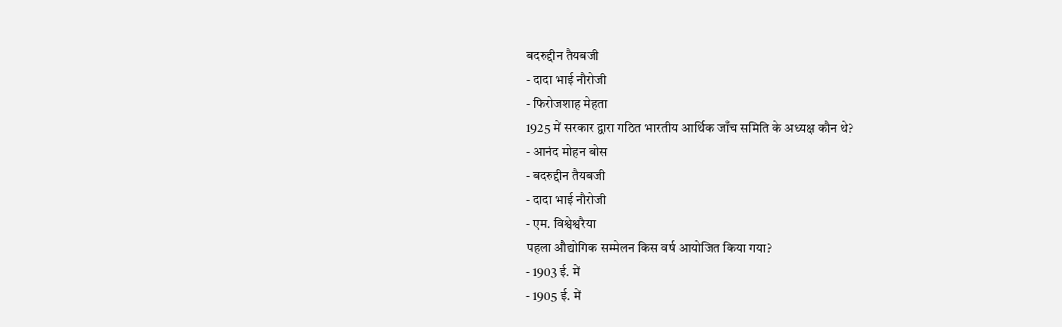बदरुद्दीन तैयबजी
- दादा भाई नौरोजी
- फिरोजशाह मेहता
1925 में सरकार द्वारा गठित भारतीय आर्थिक जाँच समिति के अध्यक्ष कौन थे?
- आनंद मोहन बोस
- बदरुद्दीन तैयबजी
- दादा भाई नौरोजी
- एम. विश्वेश्वरैया
पहला औद्योगिक सम्मेलन किस वर्ष आयोजित किया गया?
- 1903 ई. में
- 1905 ई. में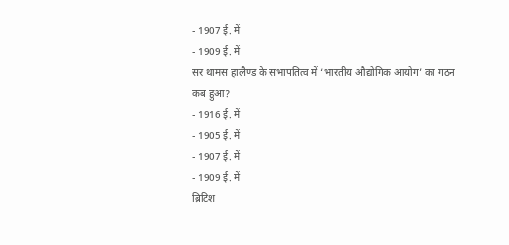- 1907 ई. में
- 1909 ई. में
सर थामस हालैण्ड के सभापतित्व में ‘भारतीय औद्योगिक आयोग’ का गठन कब हुआ?
- 1916 ई. में
- 1905 ई. में
- 1907 ई. में
- 1909 ई. में
ब्रिटिश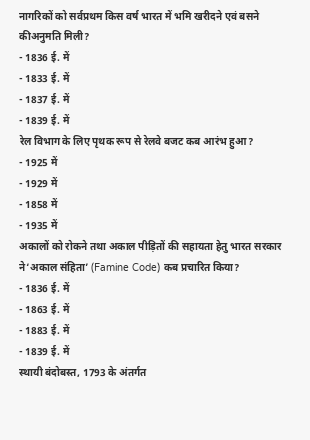नागरिकों को सर्वप्रथम किस वर्ष भारत में भमि खरीदने एवं बसने कीअनुमति मिली?
- 1836 ई. में
- 1833 ई. में
- 1837 ई. में
- 1839 ई. में
रेल विभाग के लिए पृथक रूप से रेलवे बजट कब आरंभ हुआ?
- 1925 में
- 1929 में
- 1858 में
- 1935 में
अकालों को रोकने तथा अकाल पीड़ितों की सहायता हेतु भारत सरकार ने‘अकाल संहिता’ (Famine Code) कब प्रचारित किया?
- 1836 ई. में
- 1863 ई. में
- 1883 ई. में
- 1839 ई. में
स्थायी बंदोबस्त, 1793 के अंतर्गत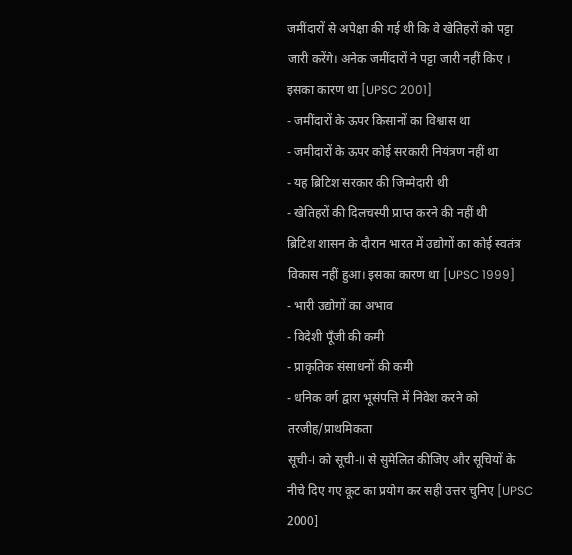जमींदारों से अपेक्षा की गई थी कि वे खेतिहरों को पट्टा जारी करेंगे। अनेक जमींदारों ने पट्टा जारी नहीं किए । इसका कारण था [UPSC 2001]
- जमींदारों के ऊपर किसानों का विश्वास था
- जमीदारों के ऊपर कोई सरकारी नियंत्रण नहीं था
- यह ब्रिटिश सरकार की जिम्मेदारी थी
- खेतिहरों की दिलचस्पी प्राप्त करने की नहीं थी
ब्रिटिश शासन के दौरान भारत में उद्योगों का कोई स्वतंत्र विकास नहीं हुआ। इसका कारण था [UPSC 1999]
- भारी उद्योगों का अभाव
- विदेशी पूँजी की कमी
- प्राकृतिक संसाधनों की कमी
- धनिक वर्ग द्वारा भूसंपत्ति में निवेश करने को तरजीह/प्राथमिकता
सूची-I को सूची-II से सुमेलित कीजिए और सूचियों के नीचे दिए गए कूट का प्रयोग कर सही उत्तर चुनिए [UPSC 2000]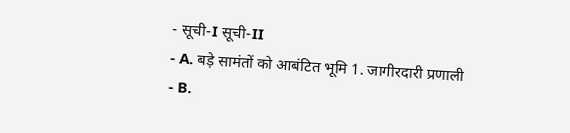- सूची-I सूची-II
- A. बड़े सामंतों को आबंटित भूमि 1. जागीरदारी प्रणाली
- B.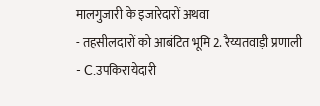मालगुजारी के इजारेदारों अथवा
- तहसीलदारों को आबंटित भूमि 2. रैय्यतवाड़ी प्रणाली
- C.उपकिरायेदारी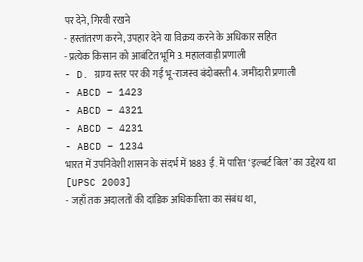पर देने, गिरवी रखने
- हस्तांतरण करने, उपहार देने या विक्रय करने के अधिकार सहित
- प्रत्येक किसान को आबंटित भूमि 3. महालवाड़ी प्रणाली
- D. ग्राम्य स्तर पर की गई भू-राजस्व बंदोबस्ती 4. जमींदारी प्रणाली
- ABCD – 1423
- ABCD – 4321
- ABCD – 4231
- ABCD – 1234
भारत में उपनिवेशी शासन के संदर्भ में 1883 ई. में पारित ‘इल्बर्ट बिल’ का उद्देश्य था [UPSC 2003]
- जहाँ तक अदालतों की दांडिक अधिकारिता का संबंध था,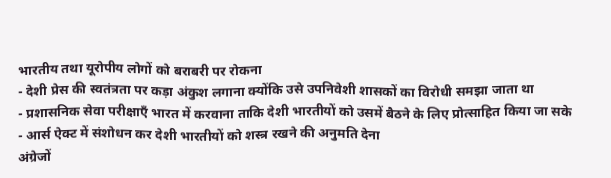भारतीय तथा यूरोपीय लोगों को बराबरी पर रोकना
- देशी प्रेस की स्वतंत्रता पर कड़ा अंकुश लगाना क्योंकि उसे उपनिवेशी शासकों का विरोधी समझा जाता था
- प्रशासनिक सेवा परीक्षाएँ भारत में करवाना ताकि देशी भारतीयों को उसमें बैठने के लिए प्रोत्साहित किया जा सके
- आर्स ऐक्ट में संशोधन कर देशी भारतीयों को शस्त्र रखने की अनुमति देना
अंग्रेजों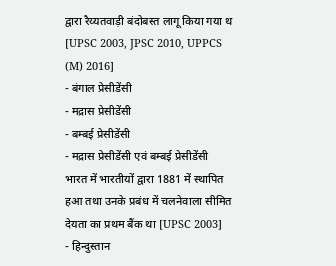द्वारा रैय्यतवाड़ी बंदोबस्त लागू किया गया थ [UPSC 2003, JPSC 2010, UPPCS (M) 2016]
- बंगाल प्रेसीडेंसी
- मद्रास प्रेसीडेंसी
- बम्बई प्रेसीडेंसी
- मद्रास प्रेसीडेंसी एवं बम्बई प्रेसीडेंसी
भारत में भारतीयों द्वारा 1881 में स्थापित हआ तथा उनके प्रबंध में चलनेवाला सीमित देयता का प्रथम बैंक था [UPSC 2003]
- हिन्दुस्तान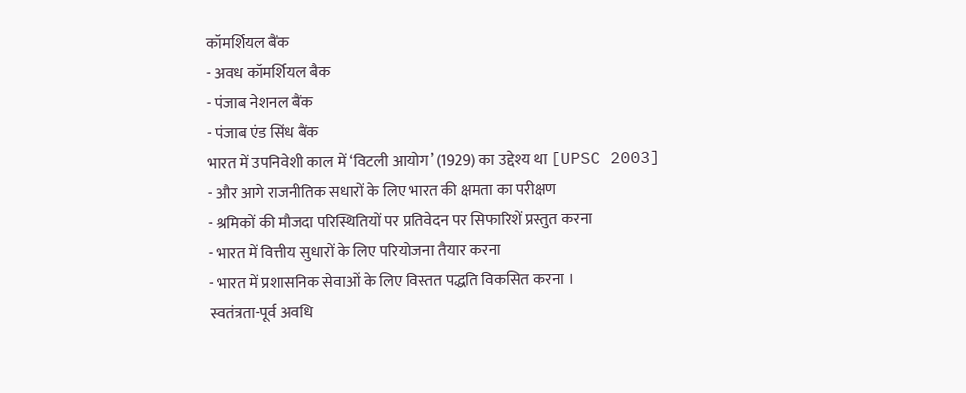कॉमर्शियल बैंक
- अवध कॉमर्शियल बैक
- पंजाब नेशनल बैंक
- पंजाब एंड सिंध बैंक
भारत में उपनिवेशी काल में ‘विटली आयोग’ (1929) का उद्देश्य था [UPSC 2003]
- और आगे राजनीतिक सधारों के लिए भारत की क्षमता का परीक्षण
- श्रमिकों की मौजदा परिस्थितियों पर प्रतिवेदन पर सिफारिशें प्रस्तुत करना
- भारत में वित्तीय सुधारों के लिए परियोजना तैयार करना
- भारत में प्रशासनिक सेवाओं के लिए विस्तत पद्धति विकसित करना ।
स्वतंत्रता-पूर्व अवधि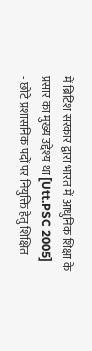में ब्रिटिश सरकार द्वारा भारत में आधुनिक शिक्षा के प्रसार का मुख्य उद्देश्य था [Utt.PSC 2005]
- छोटे प्रशासनिक पदों पर नियुक्ति हेतु शिक्षित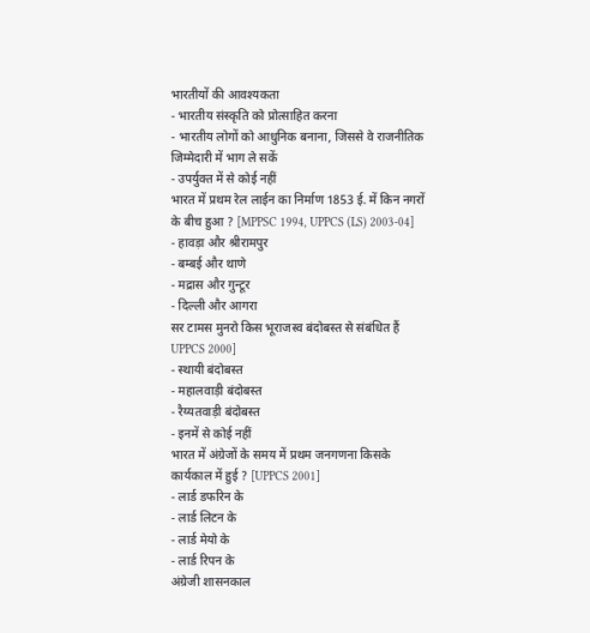भारतीयों की आवश्यकता
- भारतीय संस्कृति को प्रोत्साहित करना
- भारतीय लोगों को आधुनिक बनाना, जिससे वे राजनीतिक जिम्मेदारी में भाग ले सकें
- उपर्युक्त में से कोई नहीं
भारत में प्रथम रेल लाईन का निर्माण 1853 ई. में किन नगरों के बीच हुआ ? [MPPSC 1994, UPPCS (LS) 2003-04]
- हावड़ा और श्रीरामपुर
- बम्बई और थाणे
- मद्रास और गुन्टूर
- दिल्ली और आगरा
सर टामस मुनरो किस भूराजस्व बंदोबस्त से संबंधित हैं UPPCS 2000]
- स्थायी बंदोबस्त
- महालवाड़ी बंदोबस्त
- रैय्यतवाड़ी बंदोबस्त
- इनमें से कोई नहीं
भारत में अंग्रेजों के समय में प्रथम जनगणना किसके कार्यकाल में हुई ? [UPPCS 2001]
- लार्ड डफरिन के
- लार्ड लिटन के
- लार्ड मेयो के
- लार्ड रिपन के
अंग्रेजी शासनकाल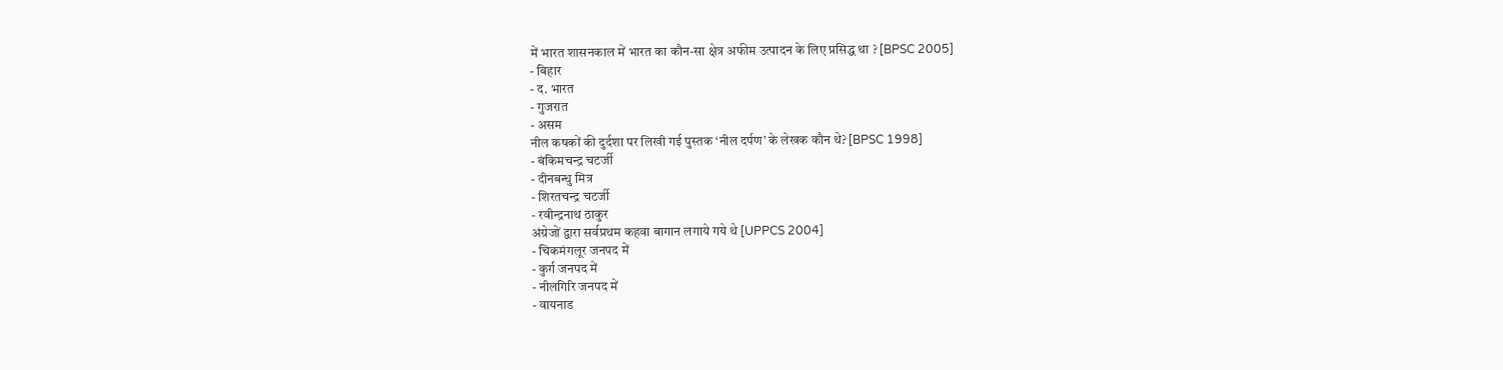में भारत शासनकाल में भारत का कौन-सा क्षेत्र अफीम उत्पादन के लिए प्रसिद्ध था ? [BPSC 2005]
- बिहार
- द. भारत
- गुजरात
- असम
नील कषकों की दुर्दशा पर लिखी गई पुस्तक ‘नील दर्पण’ के लेखक कौन थे? [BPSC 1998]
- बंकिमचन्द्र चटर्जी
- दीनबन्धु मित्र
- शिरतचन्द्र चटर्जी
- रवीन्द्रनाथ ठाकुर
अंग्रेजों द्वारा सर्वप्रथम कहवा बागान लगाये गये थे [UPPCS 2004]
- चिकमंगलूर जनपद में
- कुर्ग जनपद में
- नीलगिरि जनपद में
- वायनाड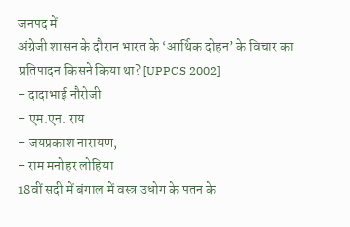जनपद में
अंग्रेजी शासन के दौरान भारत के ‘आर्थिक दोहन’ के विचार का प्रतिपादन किसने किया था? [UPPCS 2002]
- दादाभाई नौरोजी
- एम.एन. राय
- जयप्रकाश नारायण,
- राम मनोहर लोहिया
18वीं सदी में बंगाल में वस्त्र उधोग के पतन के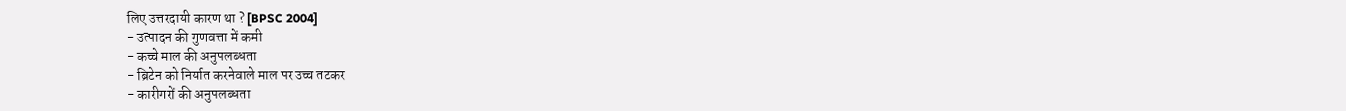लिए उत्तरदायी कारण था ? [BPSC 2004]
- उत्पादन की गुणवत्ता में कमी
- कच्चे माल की अनुपलब्धता
- ब्रिटेन को निर्यात करनेवाले माल पर उच्च तटकर
- कारीगरों की अनुपलब्धता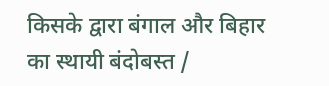किसके द्वारा बंगाल और बिहार का स्थायी बंदोबस्त /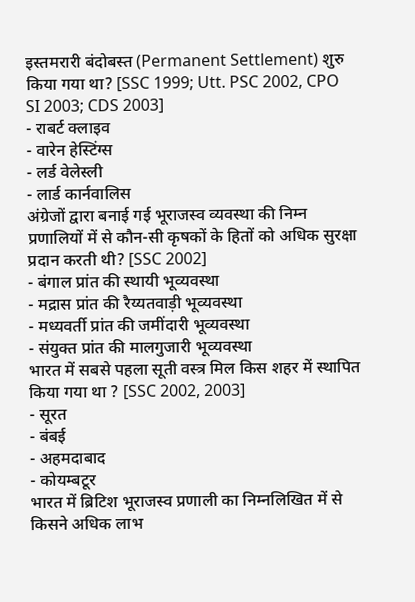इस्तमरारी बंदोबस्त (Permanent Settlement) शुरु किया गया था? [SSC 1999; Utt. PSC 2002, CPO SI 2003; CDS 2003]
- राबर्ट क्लाइव
- वारेन हेस्टिंग्स
- लर्ड वेलेस्ली
- लार्ड कार्नवालिस
अंग्रेजों द्वारा बनाई गई भूराजस्व व्यवस्था की निम्न प्रणालियों में से कौन-सी कृषकों के हितों को अधिक सुरक्षा प्रदान करती थी? [SSC 2002]
- बंगाल प्रांत की स्थायी भूव्यवस्था
- मद्रास प्रांत की रैय्यतवाड़ी भूव्यवस्था
- मध्यवर्ती प्रांत की जमींदारी भूव्यवस्था
- संयुक्त प्रांत की मालगुजारी भूव्यवस्था
भारत में सबसे पहला सूती वस्त्र मिल किस शहर में स्थापित किया गया था ? [SSC 2002, 2003]
- सूरत
- बंबई
- अहमदाबाद
- कोयम्बटूर
भारत में ब्रिटिश भूराजस्व प्रणाली का निम्नलिखित में से किसने अधिक लाभ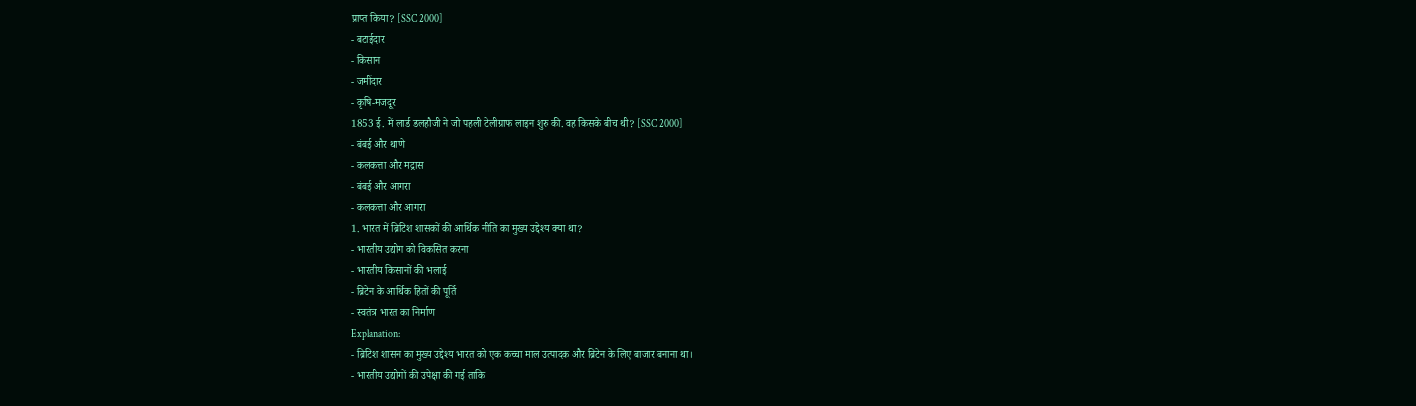प्राप्त किया? [SSC 2000]
- बटाईदार
- किसान
- जमींदार
- कृषि-मजदूर
1853 ई. में लार्ड डलहौजी ने जो पहली टेलीग्राफ लाइन शुरु की. वह किसके बीच थी? [SSC 2000]
- बंबई और थाणे
- कलकत्ता और मद्रास
- बंबई और आगरा
- कलकत्ता और आगरा
1. भारत में ब्रिटिश शासकों की आर्थिक नीति का मुख्य उद्देश्य क्या था?
- भारतीय उद्योग को विकसित करना
- भारतीय किसानों की भलाई
- ब्रिटेन के आर्थिक हितों की पूर्ति
- स्वतंत्र भारत का निर्माण
Explanation:
- ब्रिटिश शासन का मुख्य उद्देश्य भारत को एक कच्चा माल उत्पादक और ब्रिटेन के लिए बाजार बनाना था।
- भारतीय उद्योगों की उपेक्षा की गई ताकि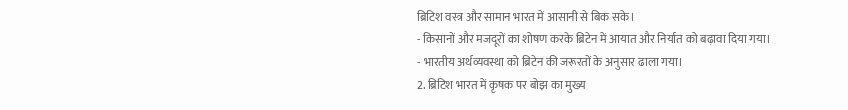ब्रिटिश वस्त्र और सामान भारत में आसानी से बिक सके।
- किसानों और मजदूरों का शोषण करके ब्रिटेन में आयात और निर्यात को बढ़ावा दिया गया।
- भारतीय अर्थव्यवस्था को ब्रिटेन की जरूरतों के अनुसार ढाला गया।
2. ब्रिटिश भारत में कृषक पर बोझ का मुख्य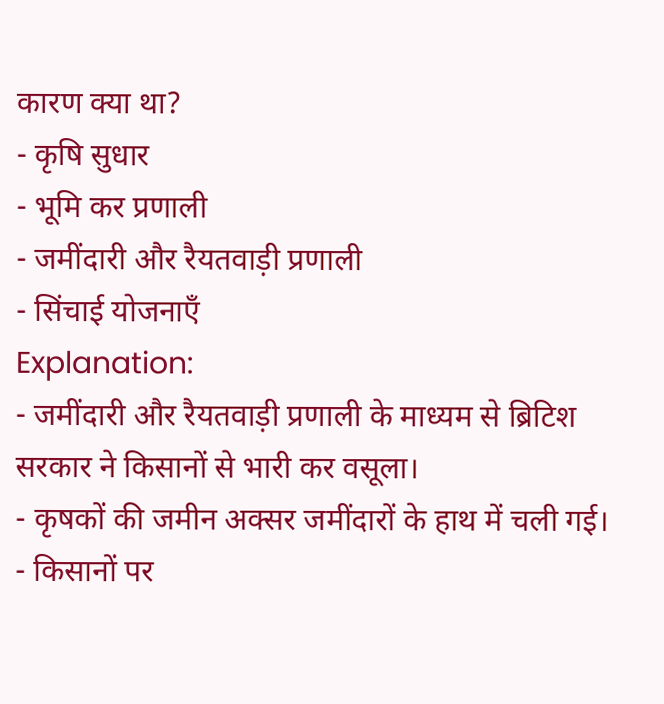कारण क्या था?
- कृषि सुधार
- भूमि कर प्रणाली
- जमींदारी और रैयतवाड़ी प्रणाली
- सिंचाई योजनाएँ
Explanation:
- जमींदारी और रैयतवाड़ी प्रणाली के माध्यम से ब्रिटिश सरकार ने किसानों से भारी कर वसूला।
- कृषकों की जमीन अक्सर जमींदारों के हाथ में चली गई।
- किसानों पर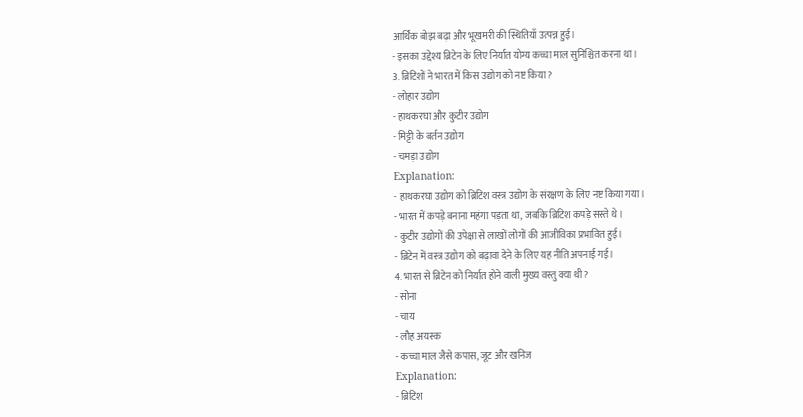आर्थिक बोझ बढ़ा और भूखमरी की स्थितियाँ उत्पन्न हुई।
- इसका उद्देश्य ब्रिटेन के लिए निर्यात योग्य कच्चा माल सुनिश्चित करना था।
3. ब्रिटिशों ने भारत में किस उद्योग को नष्ट किया?
- लोहार उद्योग
- हाथकरघा और कुटीर उद्योग
- मिट्टी के बर्तन उद्योग
- चमड़ा उद्योग
Explanation:
- हाथकरघा उद्योग को ब्रिटिश वस्त्र उद्योग के संरक्षण के लिए नष्ट किया गया।
- भारत में कपड़े बनाना महंगा पड़ता था, जबकि ब्रिटिश कपड़े सस्ते थे।
- कुटीर उद्योगों की उपेक्षा से लाखों लोगों की आजीविका प्रभावित हुई।
- ब्रिटेन में वस्त्र उद्योग को बढ़ावा देने के लिए यह नीति अपनाई गई।
4. भारत से ब्रिटेन को निर्यात होने वाली मुख्य वस्तु क्या थी?
- सोना
- चाय
- लौह अयस्क
- कच्चा माल जैसे कपास, जूट और खनिज
Explanation:
- ब्रिटिश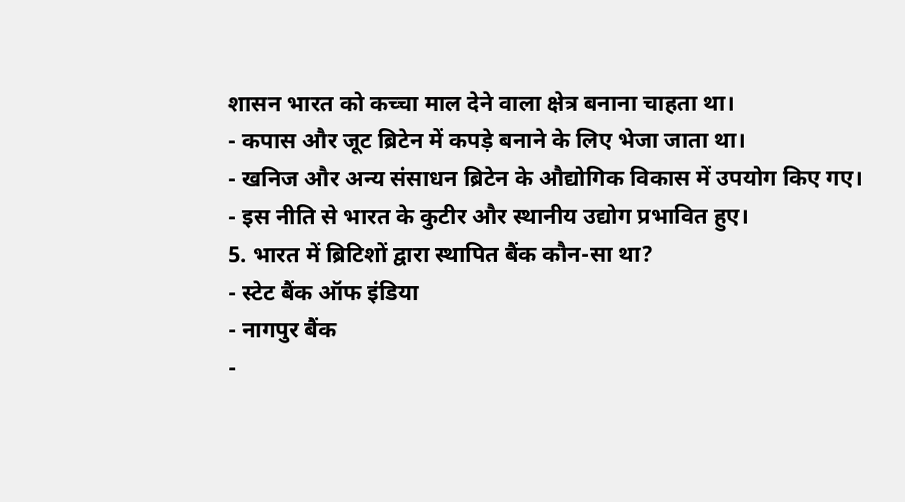शासन भारत को कच्चा माल देने वाला क्षेत्र बनाना चाहता था।
- कपास और जूट ब्रिटेन में कपड़े बनाने के लिए भेजा जाता था।
- खनिज और अन्य संसाधन ब्रिटेन के औद्योगिक विकास में उपयोग किए गए।
- इस नीति से भारत के कुटीर और स्थानीय उद्योग प्रभावित हुए।
5. भारत में ब्रिटिशों द्वारा स्थापित बैंक कौन-सा था?
- स्टेट बैंक ऑफ इंडिया
- नागपुर बैंक
-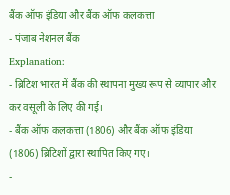बैंक ऑफ इंडिया और बैंक ऑफ कलकत्ता
- पंजाब नेशनल बैंक
Explanation:
- ब्रिटिश भारत में बैंक की स्थापना मुख्य रूप से व्यापार और कर वसूली के लिए की गई।
- बैंक ऑफ कलकत्ता (1806) और बैंक ऑफ इंडिया (1806) ब्रिटिशों द्वारा स्थापित किए गए।
-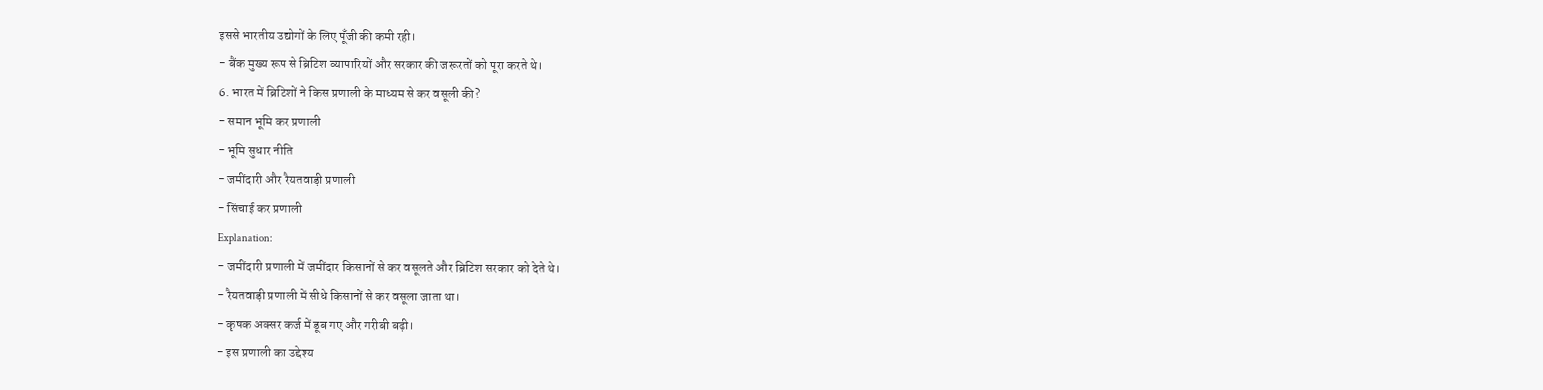इससे भारतीय उद्योगों के लिए पूँजी की कमी रही।
- बैंक मुख्य रूप से ब्रिटिश व्यापारियों और सरकार की जरूरतों को पूरा करते थे।
6. भारत में ब्रिटिशों ने किस प्रणाली के माध्यम से कर वसूली की?
- समान भूमि कर प्रणाली
- भूमि सुधार नीति
- जमींदारी और रैयतवाड़ी प्रणाली
- सिंचाई कर प्रणाली
Explanation:
- जमींदारी प्रणाली में जमींदार किसानों से कर वसूलते और ब्रिटिश सरकार को देते थे।
- रैयतवाड़ी प्रणाली में सीधे किसानों से कर वसूला जाता था।
- कृषक अक्सर कर्ज में डूब गए और गरीबी बढ़ी।
- इस प्रणाली का उद्देश्य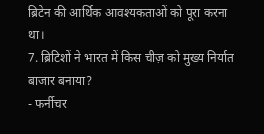ब्रिटेन की आर्थिक आवश्यकताओं को पूरा करना था।
7. ब्रिटिशों ने भारत में किस चीज़ को मुख्य निर्यात बाजार बनाया?
- फर्नीचर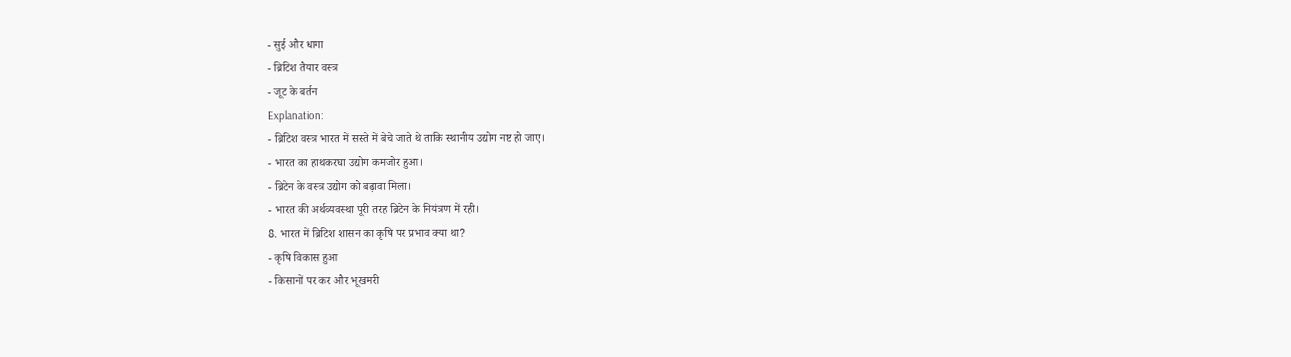- सुई और धागा
- ब्रिटिश तैयार वस्त्र
- जूट के बर्तन
Explanation:
- ब्रिटिश वस्त्र भारत में सस्ते में बेचे जाते थे ताकि स्थानीय उद्योग नष्ट हो जाए।
- भारत का हाथकरघा उद्योग कमजोर हुआ।
- ब्रिटेन के वस्त्र उद्योग को बढ़ावा मिला।
- भारत की अर्थव्यवस्था पूरी तरह ब्रिटेन के नियंत्रण में रही।
8. भारत में ब्रिटिश शासन का कृषि पर प्रभाव क्या था?
- कृषि विकास हुआ
- किसानों पर कर और भूखमरी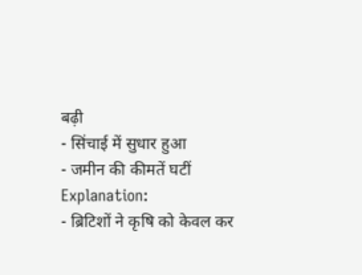बढ़ी
- सिंचाई में सुधार हुआ
- जमीन की कीमतें घटीं
Explanation:
- ब्रिटिशों ने कृषि को केवल कर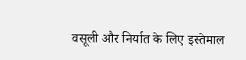वसूली और निर्यात के लिए इस्तेमाल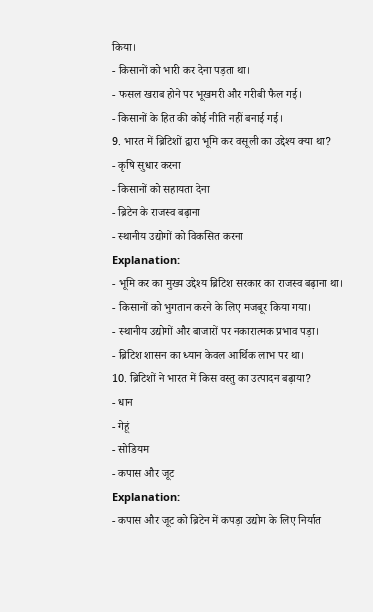किया।
- किसानों को भारी कर देना पड़ता था।
- फसल खराब होने पर भूखमरी और गरीबी फैल गई।
- किसानों के हित की कोई नीति नहीं बनाई गई।
9. भारत में ब्रिटिशों द्वारा भूमि कर वसूली का उद्देश्य क्या था?
- कृषि सुधार करना
- किसानों को सहायता देना
- ब्रिटेन के राजस्व बढ़ाना
- स्थानीय उद्योगों को विकसित करना
Explanation:
- भूमि कर का मुख्य उद्देश्य ब्रिटिश सरकार का राजस्व बढ़ाना था।
- किसानों को भुगतान करने के लिए मजबूर किया गया।
- स्थानीय उद्योगों और बाजारों पर नकारात्मक प्रभाव पड़ा।
- ब्रिटिश शासन का ध्यान केवल आर्थिक लाभ पर था।
10. ब्रिटिशों ने भारत में किस वस्तु का उत्पादन बढ़ाया?
- धान
- गेहूं
- सोडियम
- कपास और जूट
Explanation:
- कपास और जूट को ब्रिटेन में कपड़ा उद्योग के लिए निर्यात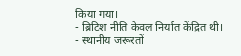किया गया।
- ब्रिटिश नीति केवल निर्यात केंद्रित थी।
- स्थानीय जरूरतों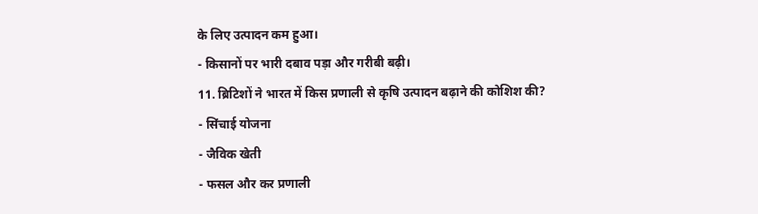के लिए उत्पादन कम हुआ।
- किसानों पर भारी दबाव पड़ा और गरीबी बढ़ी।
11. ब्रिटिशों ने भारत में किस प्रणाली से कृषि उत्पादन बढ़ाने की कोशिश की?
- सिंचाई योजना
- जैविक खेती
- फसल और कर प्रणाली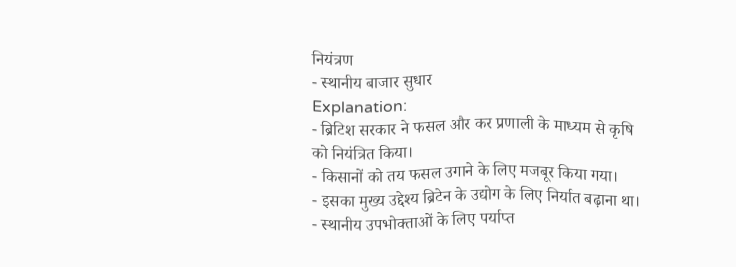नियंत्रण
- स्थानीय बाजार सुधार
Explanation:
- ब्रिटिश सरकार ने फसल और कर प्रणाली के माध्यम से कृषि को नियंत्रित किया।
- किसानों को तय फसल उगाने के लिए मजबूर किया गया।
- इसका मुख्य उद्देश्य ब्रिटेन के उद्योग के लिए निर्यात बढ़ाना था।
- स्थानीय उपभोक्ताओं के लिए पर्याप्त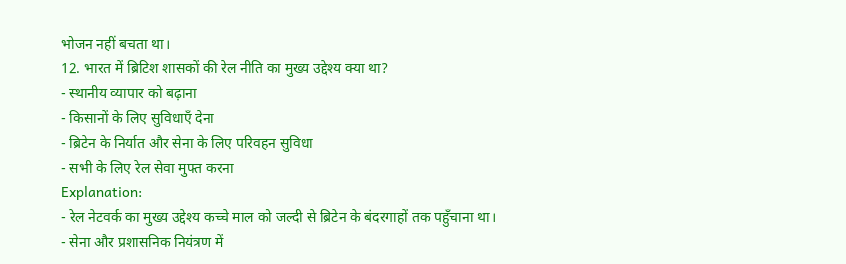भोजन नहीं बचता था।
12. भारत में ब्रिटिश शासकों की रेल नीति का मुख्य उद्देश्य क्या था?
- स्थानीय व्यापार को बढ़ाना
- किसानों के लिए सुविधाएँ देना
- ब्रिटेन के निर्यात और सेना के लिए परिवहन सुविधा
- सभी के लिए रेल सेवा मुफ्त करना
Explanation:
- रेल नेटवर्क का मुख्य उद्देश्य कच्चे माल को जल्दी से ब्रिटेन के बंदरगाहों तक पहुँचाना था।
- सेना और प्रशासनिक नियंत्रण में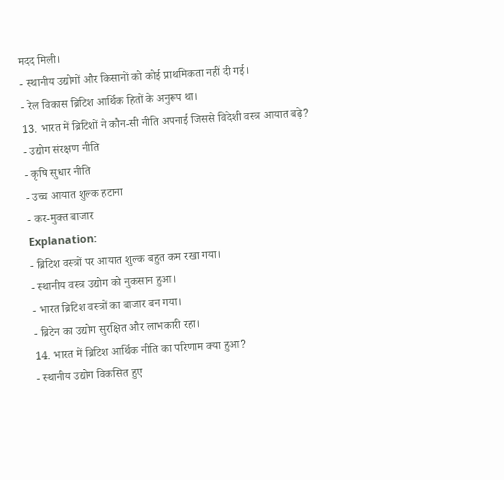मदद मिली।
- स्थानीय उद्योगों और किसानों को कोई प्राथमिकता नहीं दी गई।
- रेल विकास ब्रिटिश आर्थिक हितों के अनुरूप था।
13. भारत में ब्रिटिशों ने कौन-सी नीति अपनाई जिससे विदेशी वस्त्र आयात बढ़े?
- उद्योग संरक्षण नीति
- कृषि सुधार नीति
- उच्च आयात शुल्क हटाना
- कर-मुक्त बाजार
Explanation:
- ब्रिटिश वस्त्रों पर आयात शुल्क बहुत कम रखा गया।
- स्थानीय वस्त्र उद्योग को नुकसान हुआ।
- भारत ब्रिटिश वस्त्रों का बाजार बन गया।
- ब्रिटेन का उद्योग सुरक्षित और लाभकारी रहा।
14. भारत में ब्रिटिश आर्थिक नीति का परिणाम क्या हुआ?
- स्थानीय उद्योग विकसित हुए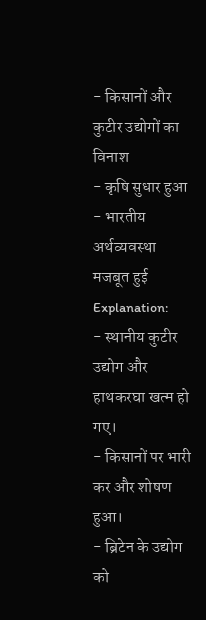- किसानों और कुटीर उद्योगों का विनाश
- कृषि सुधार हुआ
- भारतीय अर्थव्यवस्था मजबूत हुई
Explanation:
- स्थानीय कुटीर उद्योग और हाथकरघा खत्म हो गए।
- किसानों पर भारी कर और शोषण हुआ।
- ब्रिटेन के उद्योग को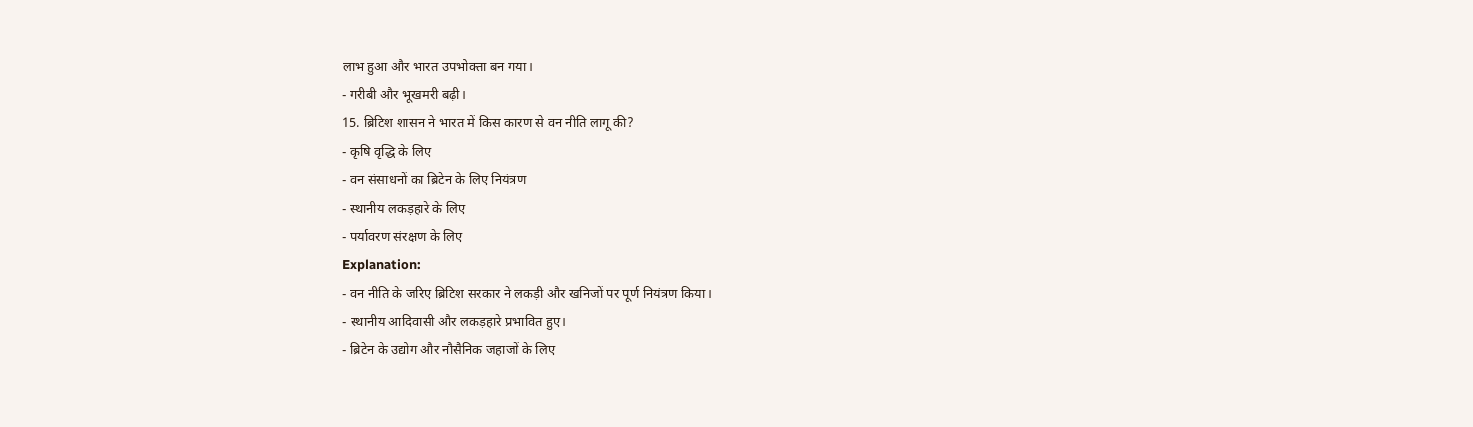लाभ हुआ और भारत उपभोक्ता बन गया।
- गरीबी और भूखमरी बढ़ी।
15. ब्रिटिश शासन ने भारत में किस कारण से वन नीति लागू की?
- कृषि वृद्धि के लिए
- वन संसाधनों का ब्रिटेन के लिए नियंत्रण
- स्थानीय लकड़हारे के लिए
- पर्यावरण संरक्षण के लिए
Explanation:
- वन नीति के जरिए ब्रिटिश सरकार ने लकड़ी और खनिजों पर पूर्ण नियंत्रण किया।
- स्थानीय आदिवासी और लकड़हारे प्रभावित हुए।
- ब्रिटेन के उद्योग और नौसैनिक जहाजों के लिए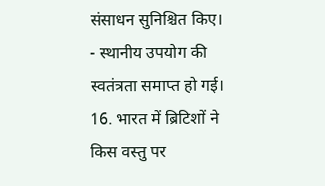संसाधन सुनिश्चित किए।
- स्थानीय उपयोग की स्वतंत्रता समाप्त हो गई।
16. भारत में ब्रिटिशों ने किस वस्तु पर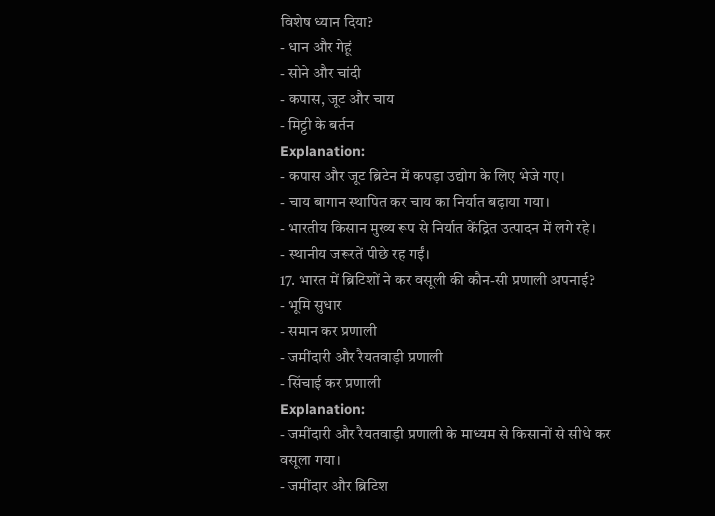विशेष ध्यान दिया?
- धान और गेहूं
- सोने और चांदी
- कपास, जूट और चाय
- मिट्टी के बर्तन
Explanation:
- कपास और जूट ब्रिटेन में कपड़ा उद्योग के लिए भेजे गए।
- चाय बागान स्थापित कर चाय का निर्यात बढ़ाया गया।
- भारतीय किसान मुख्य रूप से निर्यात केंद्रित उत्पादन में लगे रहे।
- स्थानीय जरूरतें पीछे रह गईं।
17. भारत में ब्रिटिशों ने कर वसूली की कौन-सी प्रणाली अपनाई?
- भूमि सुधार
- समान कर प्रणाली
- जमींदारी और रैयतवाड़ी प्रणाली
- सिंचाई कर प्रणाली
Explanation:
- जमींदारी और रैयतवाड़ी प्रणाली के माध्यम से किसानों से सीधे कर वसूला गया।
- जमींदार और ब्रिटिश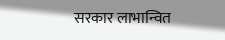सरकार लाभान्वित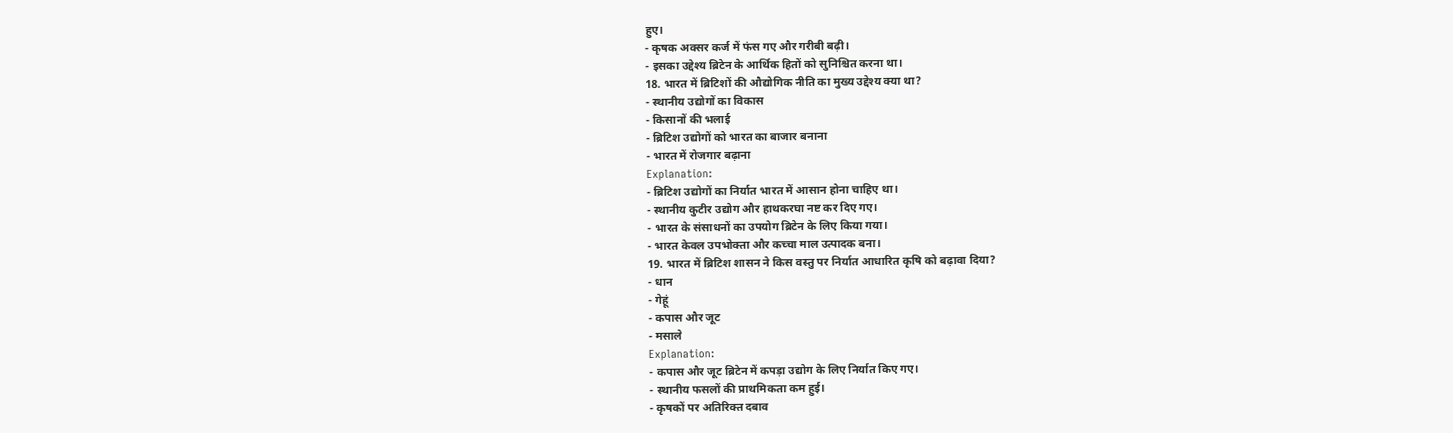हुए।
- कृषक अक्सर कर्ज में फंस गए और गरीबी बढ़ी।
- इसका उद्देश्य ब्रिटेन के आर्थिक हितों को सुनिश्चित करना था।
18. भारत में ब्रिटिशों की औद्योगिक नीति का मुख्य उद्देश्य क्या था?
- स्थानीय उद्योगों का विकास
- किसानों की भलाई
- ब्रिटिश उद्योगों को भारत का बाजार बनाना
- भारत में रोजगार बढ़ाना
Explanation:
- ब्रिटिश उद्योगों का निर्यात भारत में आसान होना चाहिए था।
- स्थानीय कुटीर उद्योग और हाथकरघा नष्ट कर दिए गए।
- भारत के संसाधनों का उपयोग ब्रिटेन के लिए किया गया।
- भारत केवल उपभोक्ता और कच्चा माल उत्पादक बना।
19. भारत में ब्रिटिश शासन ने किस वस्तु पर निर्यात आधारित कृषि को बढ़ावा दिया?
- धान
- गेहूं
- कपास और जूट
- मसाले
Explanation:
- कपास और जूट ब्रिटेन में कपड़ा उद्योग के लिए निर्यात किए गए।
- स्थानीय फसलों की प्राथमिकता कम हुई।
- कृषकों पर अतिरिक्त दबाव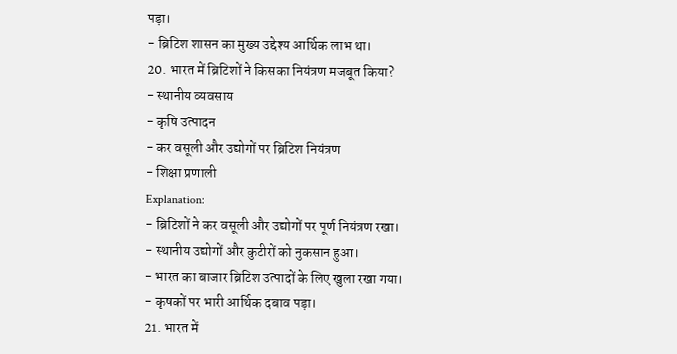पड़ा।
- ब्रिटिश शासन का मुख्य उद्देश्य आर्थिक लाभ था।
20. भारत में ब्रिटिशों ने किसका नियंत्रण मजबूत किया?
- स्थानीय व्यवसाय
- कृषि उत्पादन
- कर वसूली और उद्योगों पर ब्रिटिश नियंत्रण
- शिक्षा प्रणाली
Explanation:
- ब्रिटिशों ने कर वसूली और उद्योगों पर पूर्ण नियंत्रण रखा।
- स्थानीय उद्योगों और कुटीरों को नुकसान हुआ।
- भारत का बाजार ब्रिटिश उत्पादों के लिए खुला रखा गया।
- कृषकों पर भारी आर्थिक दबाव पड़ा।
21. भारत में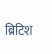ब्रिटिश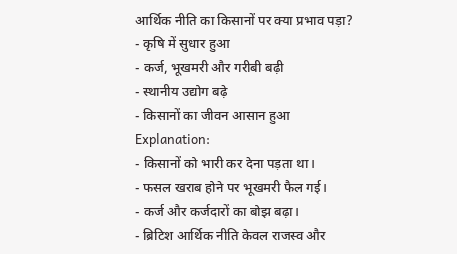आर्थिक नीति का किसानों पर क्या प्रभाव पड़ा?
- कृषि में सुधार हुआ
- कर्ज, भूखमरी और गरीबी बढ़ी
- स्थानीय उद्योग बढ़े
- किसानों का जीवन आसान हुआ
Explanation:
- किसानों को भारी कर देना पड़ता था।
- फसल खराब होने पर भूखमरी फैल गई।
- कर्ज और कर्जदारों का बोझ बढ़ा।
- ब्रिटिश आर्थिक नीति केवल राजस्व और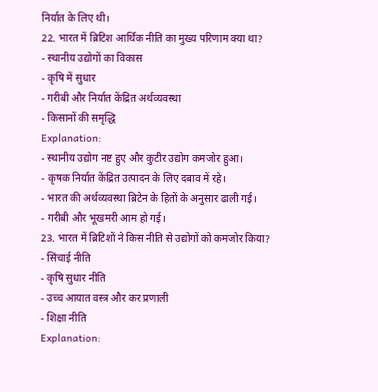निर्यात के लिए थी।
22. भारत में ब्रिटिश आर्थिक नीति का मुख्य परिणाम क्या था?
- स्थानीय उद्योगों का विकास
- कृषि में सुधार
- गरीबी और निर्यात केंद्रित अर्थव्यवस्था
- किसानों की समृद्धि
Explanation:
- स्थानीय उद्योग नष्ट हुए और कुटीर उद्योग कमजोर हुआ।
- कृषक निर्यात केंद्रित उत्पादन के लिए दबाव में रहे।
- भारत की अर्थव्यवस्था ब्रिटेन के हितों के अनुसार ढाली गई।
- गरीबी और भूखमरी आम हो गई।
23. भारत में ब्रिटिशों ने किस नीति से उद्योगों को कमजोर किया?
- सिंचाई नीति
- कृषि सुधार नीति
- उच्च आयात वस्त्र और कर प्रणाली
- शिक्षा नीति
Explanation: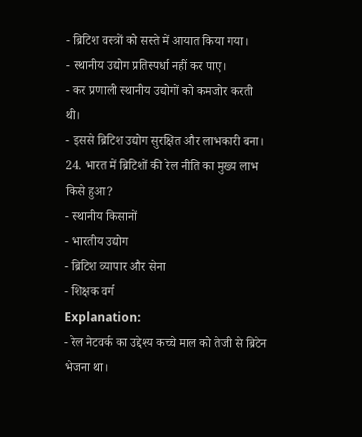- ब्रिटिश वस्त्रों को सस्ते में आयात किया गया।
- स्थानीय उद्योग प्रतिस्पर्धा नहीं कर पाए।
- कर प्रणाली स्थानीय उद्योगों को कमजोर करती थी।
- इससे ब्रिटिश उद्योग सुरक्षित और लाभकारी बना।
24. भारत में ब्रिटिशों की रेल नीति का मुख्य लाभ किसे हुआ?
- स्थानीय किसानों
- भारतीय उद्योग
- ब्रिटिश व्यापार और सेना
- शिक्षक वर्ग
Explanation:
- रेल नेटवर्क का उद्देश्य कच्चे माल को तेजी से ब्रिटेन भेजना था।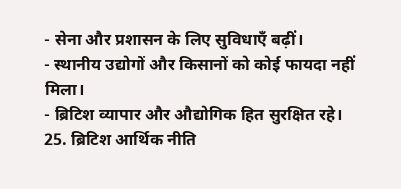- सेना और प्रशासन के लिए सुविधाएँ बढ़ीं।
- स्थानीय उद्योगों और किसानों को कोई फायदा नहीं मिला।
- ब्रिटिश व्यापार और औद्योगिक हित सुरक्षित रहे।
25. ब्रिटिश आर्थिक नीति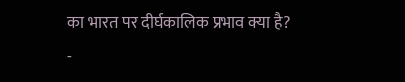का भारत पर दीर्घकालिक प्रभाव क्या है?
-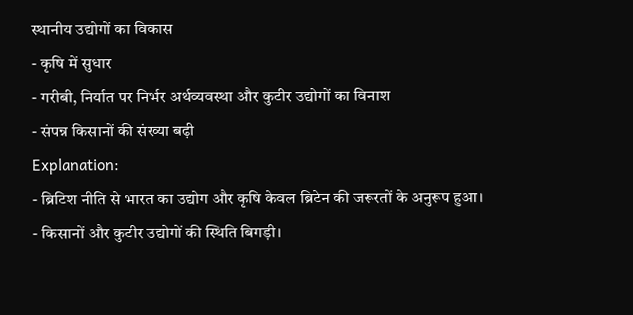स्थानीय उद्योगों का विकास
- कृषि में सुधार
- गरीबी, निर्यात पर निर्भर अर्थव्यवस्था और कुटीर उद्योगों का विनाश
- संपन्न किसानों की संख्या बढ़ी
Explanation:
- ब्रिटिश नीति से भारत का उद्योग और कृषि केवल ब्रिटेन की जरूरतों के अनुरूप हुआ।
- किसानों और कुटीर उद्योगों की स्थिति बिगड़ी।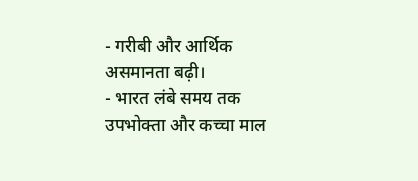- गरीबी और आर्थिक असमानता बढ़ी।
- भारत लंबे समय तक उपभोक्ता और कच्चा माल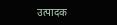उत्पादक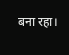बना रहा।